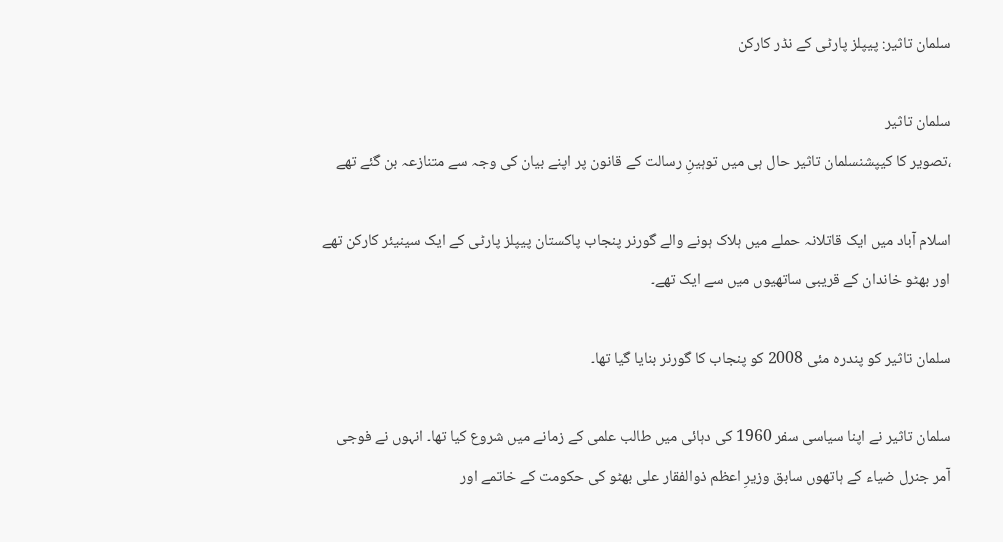سلمان تاثیر: پیپلز پارٹی کے نڈر کارکن

سلمان تاثیر
،تصویر کا کیپشنسلمان تاثیر حال ہی میں توہینِ رسالت کے قانون پر اپنے بیان کی وجہ سے متنازعہ بن گئے تھے

اسلام آباد میں ایک قاتلانہ حملے میں ہلاک ہونے والے گورنر پنجاب پاکستان پیپلز پارٹی کے ایک سینیئر کارکن تھے اور بھٹو خاندان کے قریبی ساتھیوں میں سے ایک تھے۔

سلمان تاثیر کو پندرہ مئی 2008 کو پنجاب کا گورنر بنایا گیا تھا۔

سلمان تاثیر نے اپنا سیاسی سفر 1960 کی دہائی میں طالب علمی کے زمانے میں شروع کیا تھا۔ انہوں نے فوجی آمر جنرل ضیاء کے ہاتھوں سابق وزیرِ اعظم ذوالفقار علی بھٹو کی حکومت کے خاتمے اور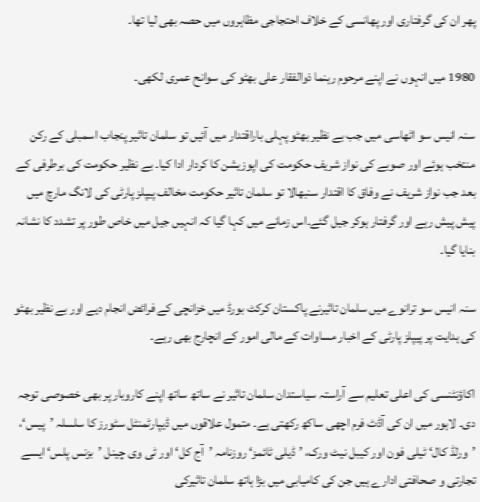پھر ان کی گرفتاری اور پھانسی کے خلاف احتجاجی مظاہروں میں حصہ بھی لیا تھا۔

1980 میں انہوں نے اپنے مرحوم رہنما ذوالفقار علی بھٹو کی سوانح عمری لکھی۔

سنہ انیس سو اٹھاسی میں جب بے نظیر بھٹو پہلی باراقتدار میں آئیں تو سلمان تاثیر پنجاب اسمبلی کے رکن منتخب ہوئے اور صوبے کی نواز شریف حکومت کی اپوزیشن کا کردار ادا کیا۔ بے نظیر حکومت کی برطرفی کے بعد جب نواز شریف نے وفاق کا اقتدار سنبھالا تو سلمان تاثیر حکومت مخالف پیپلز پارٹی کی لانگ مارچ میں پیش پیش رہے اور گرفتار ہوکر جیل گئے۔اس زمانے میں کہا گیا کہ انہیں جیل میں خاص طور پر تشدد کا نشانہ بنایا گیا۔

سنہ انیس سو ترانوے میں سلمان تاثیرنے پاکستان کرکٹ بورڈ میں خزانچی کے فرائض انجام دیے اور بے نظیر بھٹو کی ہدایت پر پیپلز پارٹی کے اخبار مساوات کے مالی امور کے انچارج بھی رہے۔

اکاؤنٹنسی کی اعلی تعلیم سے آراستہ سیاستدان سلمان تاثیر نے ساتھ ساتھ اپنے کاروبار پر بھی خصوصی توجہ دی۔ لاہور میں ان کی آڈٹ فرم اچھی ساکھ رکھتی ہے۔ متمول علاقوں میں ڈیپارٹمنٹل سٹورز کا سلسلہ ’پیس‘، ’ورلڈ کال‘ ٹیلی فون اور کیبل نیٹ ورک، ’ڈیلی ٹائمز‘ روزنامہ ’آج کل‘ اور ٹی وی چینل ’بزنس پلس‘ ایسے تجارتی و صحافتی ادارے ہیں جن کی کامیابی میں بڑا ہاتھ سلمان تاثیرکی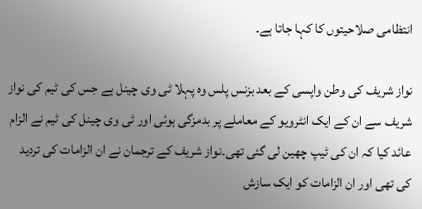انتظامی صلاحیتوں کا کہا جاتا ہے۔

نواز شریف کی وطن واپسی کے بعد بزنس پلس وہ پہلا ٹی وی چینل ہے جس کی ٹیم کی نواز شریف سے ان کے ایک انٹرویو کے معاملے پر بدمزگی ہوئی اور ٹی وی چینل کی ٹیم نے الزام عائد کیا کہ ان کی ٹیپ چھین لی گئی تھی۔نواز شریف کے ترجمان نے ان الزامات کی تردید کی تھی اور ان الزامات کو ایک سازش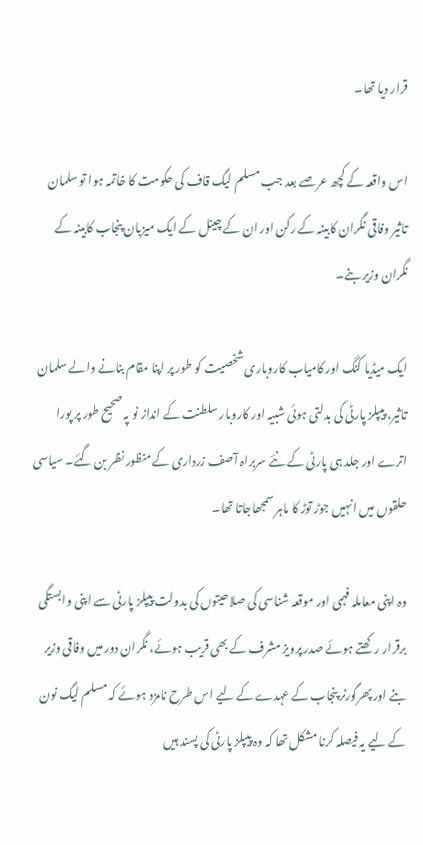قرار دیا تھا۔

اس واقعہ کے کچھ عرصے بعد جب مسلم لیگ قاف کی حکومت کا خاتمہ ہوا تو سلمان تاثیر وفاقی نگران کابینہ کے رکن اور ان کے چینل کے ایک میزبان پنجاب کابینہ کے نگران وزیر بنے۔

ایک میڈیا کنگ اور کامیاب کاروباری شخصیت کو طور پر اپنا مقام بنانے والے سلمان تاثیر، پیپلز پارٹی کی بدلتی ہوئی شبیہ اور کاروبار سلطنت کے انداز نو پہ صحیح طور پر پورا اترے اور جلد ہی پارٹی کے نئے سربراہ آصف زرداری کے منظور نظر بن گئے۔ سیاسی حلقوں میں انہیں جوڑ توڑ کا ماہر سمجھاجاتا تھا۔

وہ اپنی معاملہ فہمی اور موقعہ شناسی کی صلاحیتوں کی بدولت پیپلز پارٹی سے اپنی وابستگی برقرار ر کھتے ہوئے صدر پرویز مشرف کے بھی قریب ہوئے، نگران دور میں وفاقی وزیر بنے اور پھرگورنر پنجاب کے عہدے کے لیے اس طرح نامزد ہوئے کہ مسلم لیگ نون کے لیے یہ فیصلہ کرنا مشکل تھا کہ وہ پیپلز پارٹی کی پسند ہیں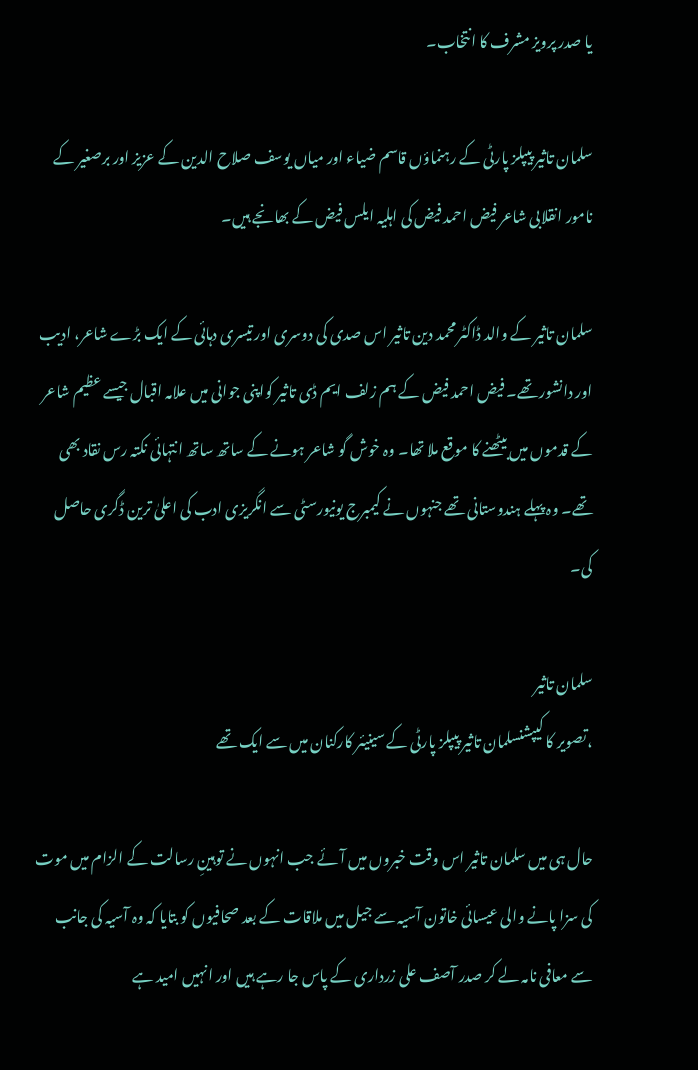یا صدر پرویز مشرف کا انتخاب۔

سلمان تاثیر پیپلز پارٹی کے رہنماؤں قاسم ضیاء اور میاں یوسف صلاح الدین کے عزیز اور برصغیر کے نامور انقلابی شاعر فیض احمد فیض کی اہلیہ ایلس فیض کے بھانجے ہیں۔

سلمان تاثیر کے والد ڈاکٹر محمد دین تاثیر اس صدی کی دوسری اور تیسری دہائی کے ایک بڑے شاعر، ادیب اور دانشور تھے۔ فیض احمد فیض کے ہم زلف ایم ڈی تاثیر کواپنی جوانی میں علامہ اقبال جیسے عظیم شاعر کے قدموں میں بیٹھنے کا موقع ملا تھا۔ وہ خوش گو شاعر ہونے کے ساتھ ساتھ انتہائی نکتہ رس نقاد بھی تھے۔ وہ پہلے ہندوستانی تھے جنہوں نے کیمبرج یونیورسٹی سے انگریزی ادب کی اعلیٰ ترین ڈگری حاصل کی۔

سلمان تاثیر
،تصویر کا کیپشنسلمان تاثیر پیپلز پارٹی کے سینیئر کارکنان میں سے ایک تھے

حال ہی میں سلمان تاثیر اس وقت خبروں میں آئے جب انہوں نے توہینِ رسالت کے الزام میں موت کی سزا پانے والی عیسائی خاتون آسیہ سے جیل میں ملاقات کے بعد صحافیوں کو بتایا کہ وہ آسیہ کی جانب سے معافی نامہ لے کر صدر آصف علی زرداری کے پاس جا رہے ہیں اور انہیں امید ہے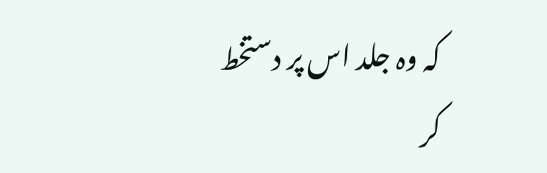کہ وہ جلد اس پر دستخط کر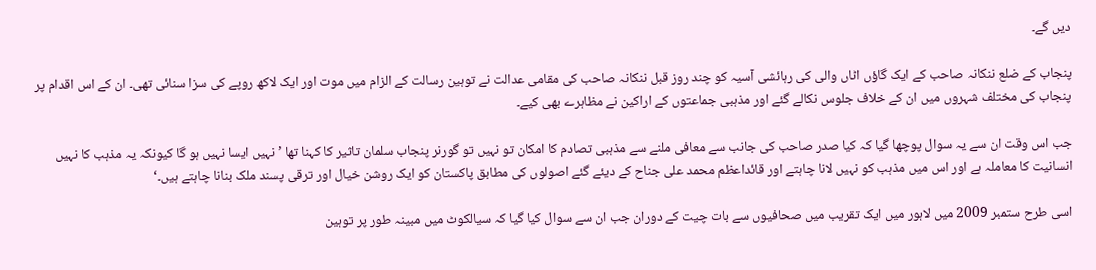دیں گے۔

پنجاب کے ضلع ننکانہ صاحب کے ایک گاؤں اٹاں والی کی رہائشی آسیہ کو چند روز قبل ننکانہ صاحب کی مقامی عدالت نے توہین رسالت کے الزام میں موت اور ایک لاکھ روپے کی سزا سنائی تھی۔ ان کے اس اقدام پر پنجاب کی مختلف شہروں میں ان کے خلاف جلوس نکالے گئے اور مذہبی جماعتوں کے اراکین نے مظاہرے بھی کیے۔

جب اس وقت ان سے یہ سوال پوچھا گیا کہ کیا صدر صاحب کی جانب سے معافی ملنے سے مذہبی تصادم کا امکان تو نہیں تو گورنر پنجاب سلمان تاثیر کا کہنا تھا ’نہیں ایسا نہیں ہو گا کیونکہ یہ مذہب کا نہیں انسانیت کا معاملہ ہے اور اس میں مذہب کو نہیں لانا چاہتے اور قائداعظم محمد علی جناح کے دیئے گئے اصولوں کی مطابق پاکستان کو ایک روشن خیال اور ترقی پسند ملک بنانا چاہتے ہیں۔‘

اسی طرح ستمبر 2009 میں لاہور میں ایک تقریب میں صحافیوں سے بات چیت کے دوران جب ان سے سوال کیا گیا کہ سیالکوٹ میں مبینہ طور پر توہین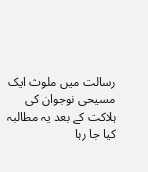رسالت میں ملوث ایک مسیحی نوجوان کی ہلاکت کے بعد یہ مطالبہ کیا جا رہا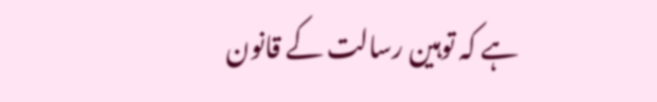ہے کہ توہین رسالت کے قانون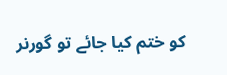کو ختم کیا جائے تو گورنر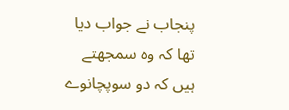پنجاب نے جواب دیا تھا کہ وہ سمجھتے ہیں کہ دو سوپچانوے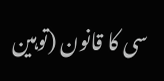سی کا قانون (توہین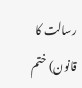رسالت کا قانون) ختم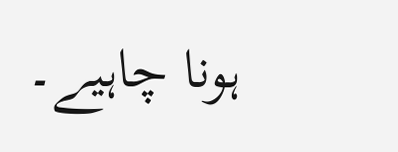ہونا چاہیے۔